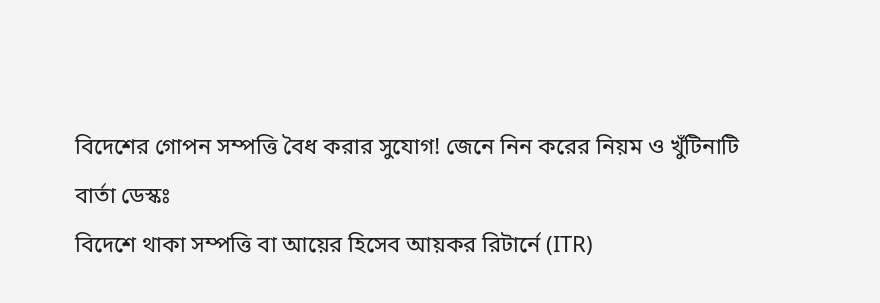বিদেশের গোপন সম্পত্তি বৈধ করার সুযোগ! জেনে নিন করের নিয়ম ও খুঁটিনাটি
বার্তা ডেস্কঃ
বিদেশে থাকা সম্পত্তি বা আয়ের হিসেব আয়কর রিটার্নে (ITR)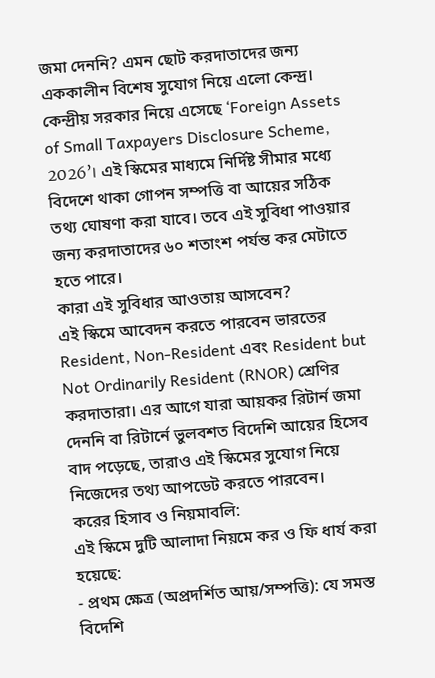জমা দেননি? এমন ছোট করদাতাদের জন্য এককালীন বিশেষ সুযোগ নিয়ে এলো কেন্দ্র। কেন্দ্রীয় সরকার নিয়ে এসেছে ‘Foreign Assets of Small Taxpayers Disclosure Scheme, 2026’। এই স্কিমের মাধ্যমে নির্দিষ্ট সীমার মধ্যে বিদেশে থাকা গোপন সম্পত্তি বা আয়ের সঠিক তথ্য ঘোষণা করা যাবে। তবে এই সুবিধা পাওয়ার জন্য করদাতাদের ৬০ শতাংশ পর্যন্ত কর মেটাতে হতে পারে।
কারা এই সুবিধার আওতায় আসবেন?
এই স্কিমে আবেদন করতে পারবেন ভারতের Resident, Non-Resident এবং Resident but Not Ordinarily Resident (RNOR) শ্রেণির করদাতারা। এর আগে যারা আয়কর রিটার্ন জমা দেননি বা রিটার্নে ভুলবশত বিদেশি আয়ের হিসেব বাদ পড়েছে, তারাও এই স্কিমের সুযোগ নিয়ে নিজেদের তথ্য আপডেট করতে পারবেন।
করের হিসাব ও নিয়মাবলি:
এই স্কিমে দুটি আলাদা নিয়মে কর ও ফি ধার্য করা হয়েছে:
- প্রথম ক্ষেত্র (অপ্রদর্শিত আয়/সম্পত্তি): যে সমস্ত বিদেশি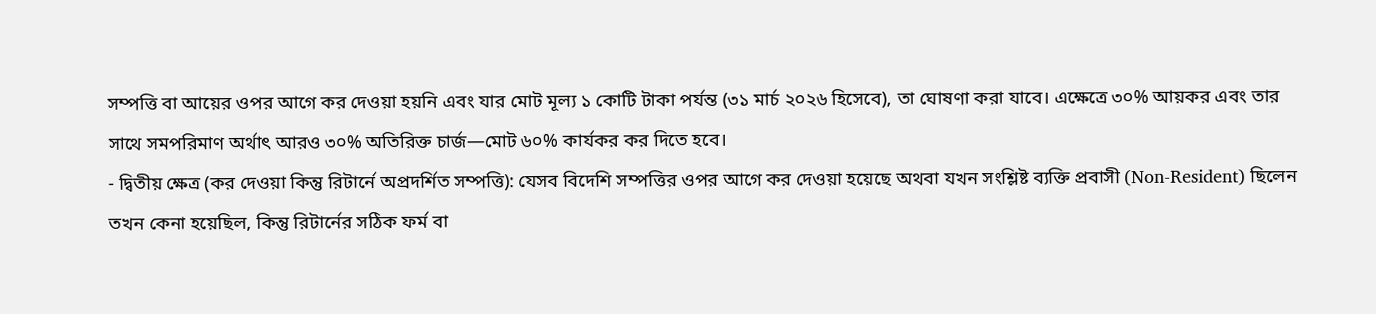সম্পত্তি বা আয়ের ওপর আগে কর দেওয়া হয়নি এবং যার মোট মূল্য ১ কোটি টাকা পর্যন্ত (৩১ মার্চ ২০২৬ হিসেবে), তা ঘোষণা করা যাবে। এক্ষেত্রে ৩০% আয়কর এবং তার সাথে সমপরিমাণ অর্থাৎ আরও ৩০% অতিরিক্ত চার্জ—মোট ৬০% কার্যকর কর দিতে হবে।
- দ্বিতীয় ক্ষেত্র (কর দেওয়া কিন্তু রিটার্নে অপ্রদর্শিত সম্পত্তি): যেসব বিদেশি সম্পত্তির ওপর আগে কর দেওয়া হয়েছে অথবা যখন সংশ্লিষ্ট ব্যক্তি প্রবাসী (Non-Resident) ছিলেন তখন কেনা হয়েছিল, কিন্তু রিটার্নের সঠিক ফর্ম বা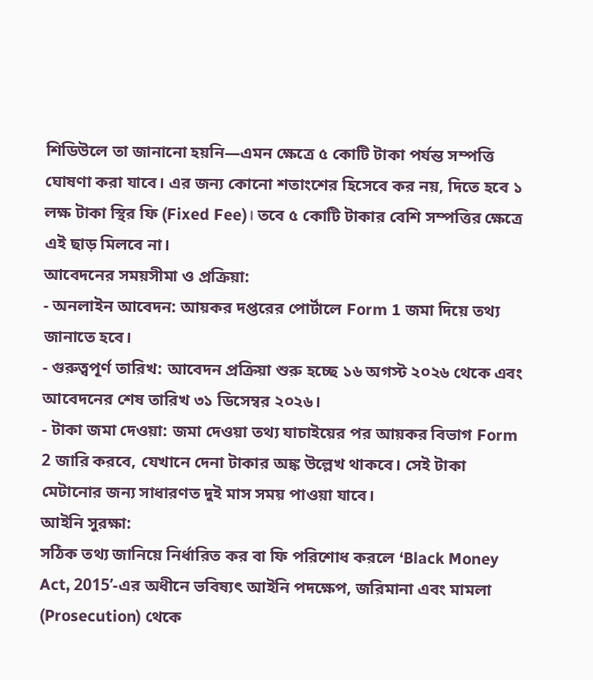শিডিউলে তা জানানো হয়নি—এমন ক্ষেত্রে ৫ কোটি টাকা পর্যন্ত সম্পত্তি ঘোষণা করা যাবে। এর জন্য কোনো শতাংশের হিসেবে কর নয়, দিতে হবে ১ লক্ষ টাকা স্থির ফি (Fixed Fee)। তবে ৫ কোটি টাকার বেশি সম্পত্তির ক্ষেত্রে এই ছাড় মিলবে না।
আবেদনের সময়সীমা ও প্রক্রিয়া:
- অনলাইন আবেদন: আয়কর দপ্তরের পোর্টালে Form 1 জমা দিয়ে তথ্য জানাতে হবে।
- গুরুত্বপূর্ণ তারিখ: আবেদন প্রক্রিয়া শুরু হচ্ছে ১৬ অগস্ট ২০২৬ থেকে এবং আবেদনের শেষ তারিখ ৩১ ডিসেম্বর ২০২৬।
- টাকা জমা দেওয়া: জমা দেওয়া তথ্য যাচাইয়ের পর আয়কর বিভাগ Form 2 জারি করবে, যেখানে দেনা টাকার অঙ্ক উল্লেখ থাকবে। সেই টাকা মেটানোর জন্য সাধারণত দুই মাস সময় পাওয়া যাবে।
আইনি সুরক্ষা:
সঠিক তথ্য জানিয়ে নির্ধারিত কর বা ফি পরিশোধ করলে ‘Black Money Act, 2015’-এর অধীনে ভবিষ্যৎ আইনি পদক্ষেপ, জরিমানা এবং মামলা (Prosecution) থেকে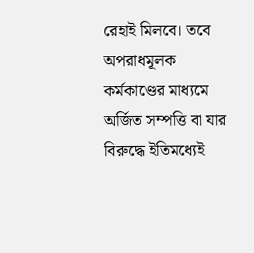রেহাই মিলবে। তবে অপরাধমূলক কর্মকাণ্ডের মাধ্যমে অর্জিত সম্পত্তি বা যার বিরুদ্ধে ইতিমধ্যেই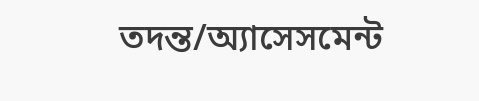তদন্ত/অ্যাসেসমেন্ট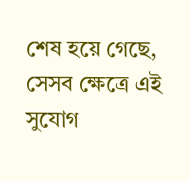শেষ হয়ে গেছে, সেসব ক্ষেত্রে এই সুযোগ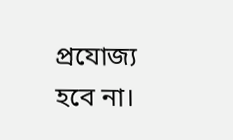প্রযোজ্য হবে না।